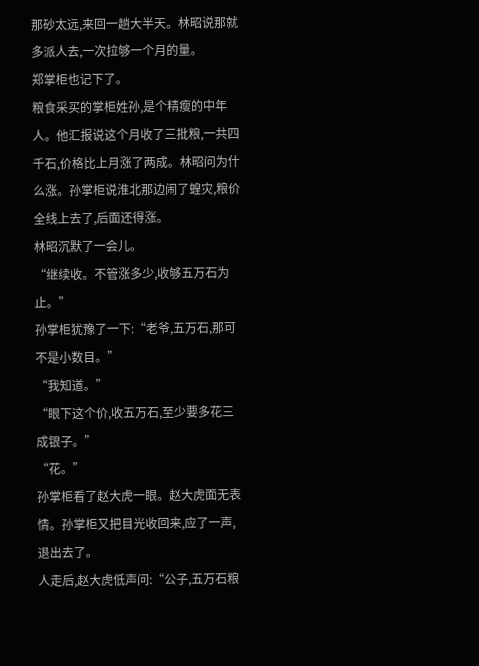那砂太远,来回一趟大半天。林昭说那就多派人去,一次拉够一个月的量。
郑掌柜也记下了。
粮食采买的掌柜姓孙,是个精瘦的中年人。他汇报说这个月收了三批粮,一共四千石,价格比上月涨了两成。林昭问为什么涨。孙掌柜说淮北那边闹了蝗灾,粮价全线上去了,后面还得涨。
林昭沉默了一会儿。
“继续收。不管涨多少,收够五万石为止。”
孙掌柜犹豫了一下:“老爷,五万石,那可不是小数目。”
“我知道。”
“眼下这个价,收五万石,至少要多花三成银子。”
“花。”
孙掌柜看了赵大虎一眼。赵大虎面无表情。孙掌柜又把目光收回来,应了一声,退出去了。
人走后,赵大虎低声问:“公子,五万石粮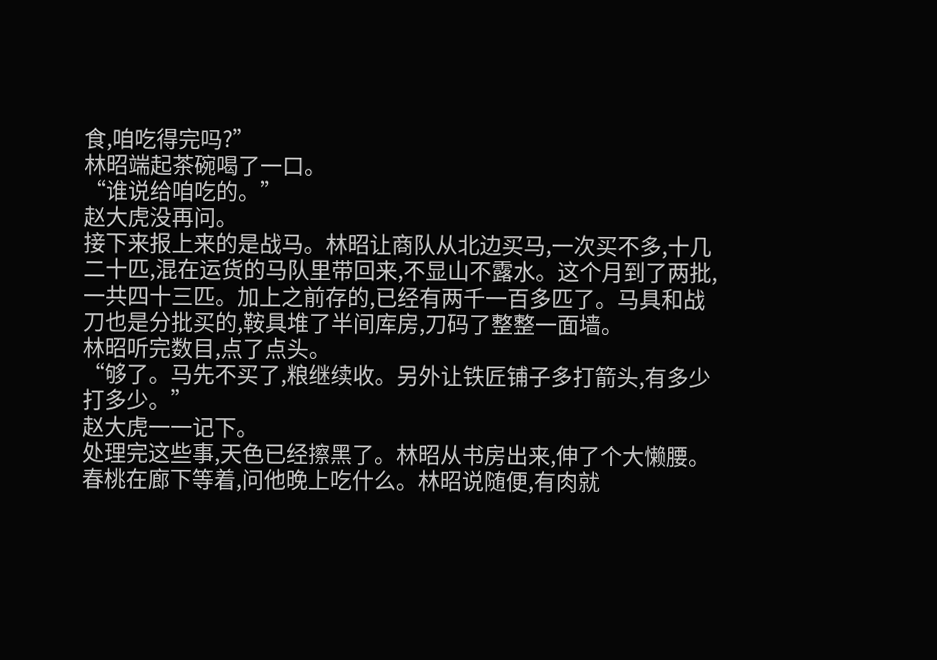食,咱吃得完吗?”
林昭端起茶碗喝了一口。
“谁说给咱吃的。”
赵大虎没再问。
接下来报上来的是战马。林昭让商队从北边买马,一次买不多,十几二十匹,混在运货的马队里带回来,不显山不露水。这个月到了两批,一共四十三匹。加上之前存的,已经有两千一百多匹了。马具和战刀也是分批买的,鞍具堆了半间库房,刀码了整整一面墙。
林昭听完数目,点了点头。
“够了。马先不买了,粮继续收。另外让铁匠铺子多打箭头,有多少打多少。”
赵大虎一一记下。
处理完这些事,天色已经擦黑了。林昭从书房出来,伸了个大懒腰。春桃在廊下等着,问他晚上吃什么。林昭说随便,有肉就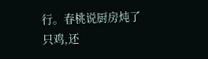行。春桃说厨房炖了只鸡,还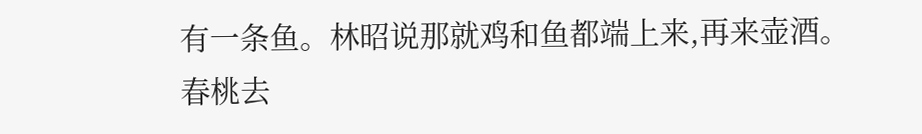有一条鱼。林昭说那就鸡和鱼都端上来,再来壶酒。
春桃去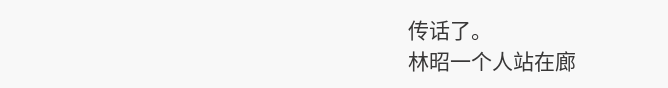传话了。
林昭一个人站在廊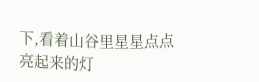下,看着山谷里星星点点亮起来的灯